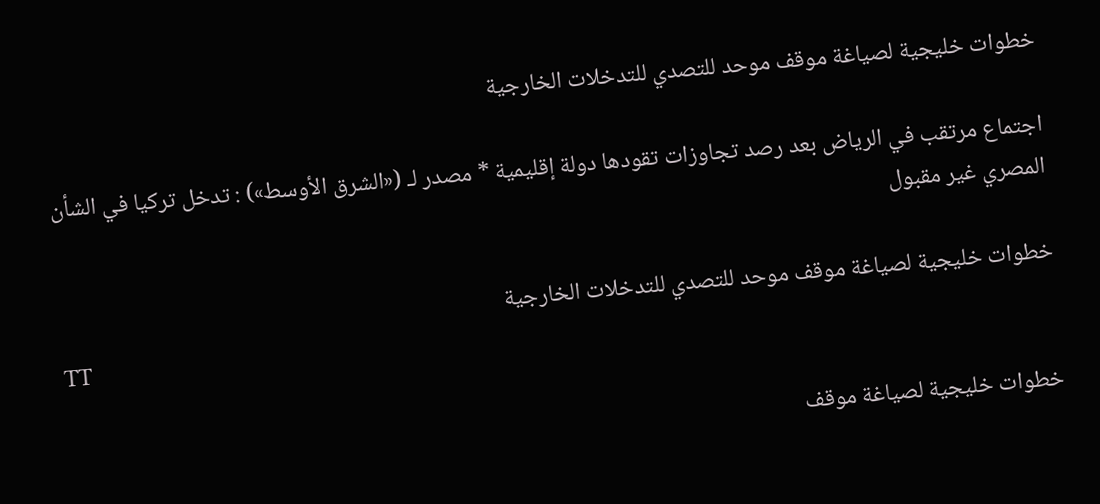خطوات خليجية لصياغة موقف موحد للتصدي للتدخلات الخارجية

اجتماع مرتقب في الرياض بعد رصد تجاوزات تقودها دولة إقليمية * مصدر لـ («الشرق الأوسط») : تدخل تركيا في الشأن المصري غير مقبول

خطوات خليجية لصياغة موقف موحد للتصدي للتدخلات الخارجية
TT

خطوات خليجية لصياغة موقف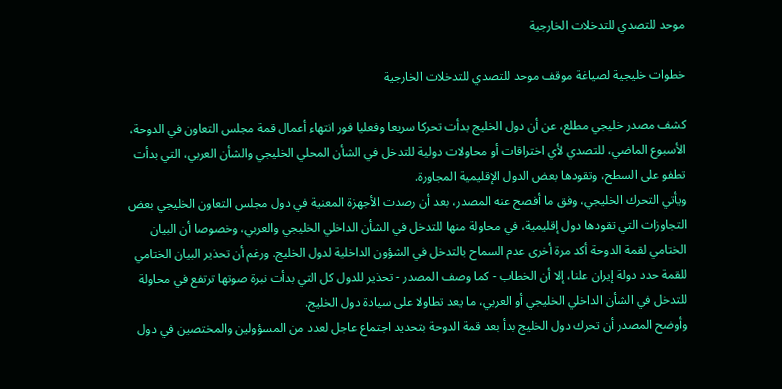موحد للتصدي للتدخلات الخارجية

خطوات خليجية لصياغة موقف موحد للتصدي للتدخلات الخارجية

كشف مصدر خليجي مطلع، عن أن دول الخليج بدأت تحركا سريعا وفعليا فور انتهاء أعمال قمة مجلس التعاون في الدوحة، الأسبوع الماضي، للتصدي لأي اختراقات أو محاولات دولية للتدخل في الشأن المحلي الخليجي والشأن العربي، التي بدأت تطفو على السطح، وتقودها بعض الدول الإقليمية المجاورة.
ويأتي التحرك الخليجي، وفق ما أفصح عنه المصدر، بعد أن رصدت الأجهزة المعنية في دول مجلس التعاون الخليجي بعض التجاوزات التي تقودها دول إقليمية، في محاولة منها للتدخل في الشأن الداخلي الخليجي والعربي، وخصوصا أن البيان الختامي لقمة الدوحة أكد مرة أخرى عدم السماح بالتدخل في الشؤون الداخلية لدول الخليج. ورغم أن تحذير البيان الختامي للقمة حدد دولة إيران علنا، إلا أن الخطاب - كما وصف المصدر - تحذير للدول كل التي بدأت نبرة صوتها ترتفع في محاولة للتدخل في الشأن الداخلي الخليجي أو العربي، ما يعد تطاولا على سيادة دول الخليج.
وأوضح المصدر أن تحرك دول الخليج بدأ بعد قمة الدوحة بتحديد اجتماع عاجل لعدد من المسؤولين والمختصين في دول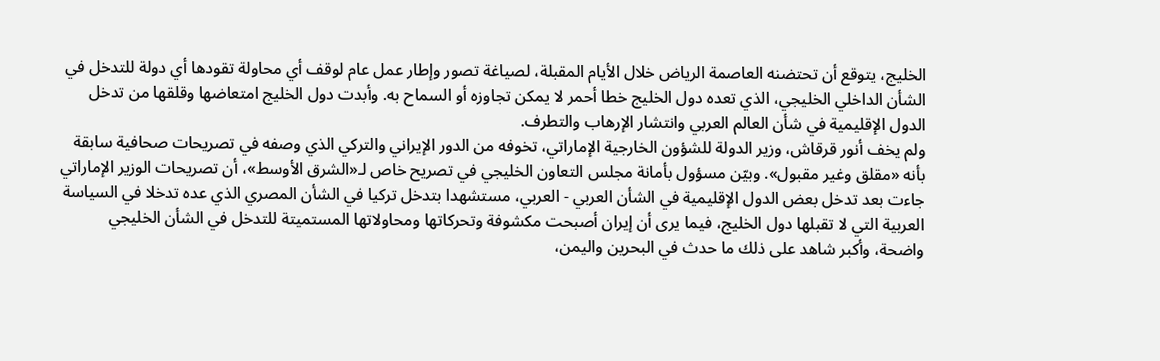الخليج، يتوقع أن تحتضنه العاصمة الرياض خلال الأيام المقبلة، لصياغة تصور وإطار عمل عام لوقف أي محاولة تقودها أي دولة للتدخل في الشأن الداخلي الخليجي، الذي تعده دول الخليج خطا أحمر لا يمكن تجاوزه أو السماح به. وأبدت دول الخليج امتعاضها وقلقها من تدخل الدول الإقليمية في شأن العالم العربي وانتشار الإرهاب والتطرف.
ولم يخف أنور قرقاش، وزير الدولة للشؤون الخارجية الإماراتي، تخوفه من الدور الإيراني والتركي الذي وصفه في تصريحات صحافية سابقة بأنه «مقلق وغير مقبول». وبيّن مسؤول بأمانة مجلس التعاون الخليجي في تصريح خاص لـ«الشرق الأوسط»، أن تصريحات الوزير الإماراتي جاءت بعد تدخل بعض الدول الإقليمية في الشأن العربي - العربي، مستشهدا بتدخل تركيا في الشأن المصري الذي عده تدخلا في السياسة العربية التي لا تقبلها دول الخليج، فيما يرى أن إيران أصبحت مكشوفة وتحركاتها ومحاولاتها المستميتة للتدخل في الشأن الخليجي واضحة، وأكبر شاهد على ذلك ما حدث في البحرين واليمن،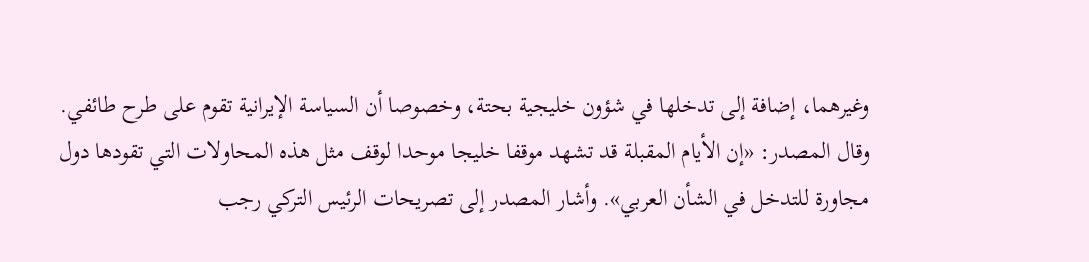وغيرهما، إضافة إلى تدخلها في شؤون خليجية بحتة، وخصوصا أن السياسة الإيرانية تقوم على طرح طائفي.
وقال المصدر: «إن الأيام المقبلة قد تشهد موقفا خليجا موحدا لوقف مثل هذه المحاولات التي تقودها دول مجاورة للتدخل في الشأن العربي». وأشار المصدر إلى تصريحات الرئيس التركي رجب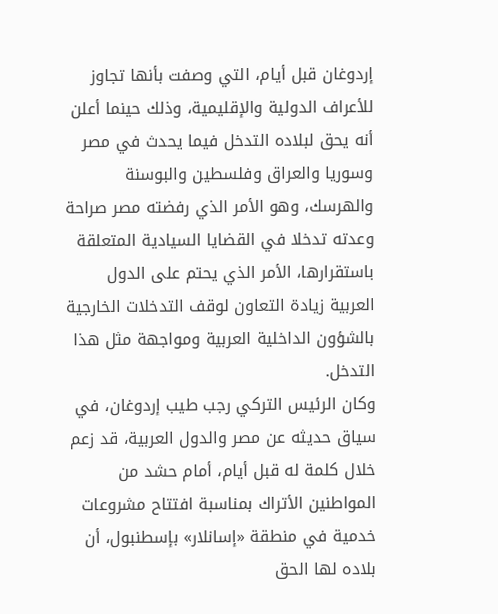إردوغان قبل أيام، التي وصفت بأنها تجاوز للأعراف الدولية والإقليمية، وذلك حينما أعلن أنه يحق لبلاده التدخل فيما يحدث في مصر وسوريا والعراق وفلسطين والبوسنة والهرسك، وهو الأمر الذي رفضته مصر صراحة وعدته تدخلا في القضايا السيادية المتعلقة باستقرارها، الأمر الذي يحتم على الدول العربية زيادة التعاون لوقف التدخلات الخارجية بالشؤون الداخلية العربية ومواجهة مثل هذا التدخل.
وكان الرئيس التركي رجب طيب إردوغان، في سياق حديثه عن مصر والدول العربية، قد زعم خلال كلمة له قبل أيام، أمام حشد من المواطنين الأتراك بمناسبة افتتاح مشروعات خدمية في منطقة «إسانلار» بإسطنبول، أن بلاده لها الحق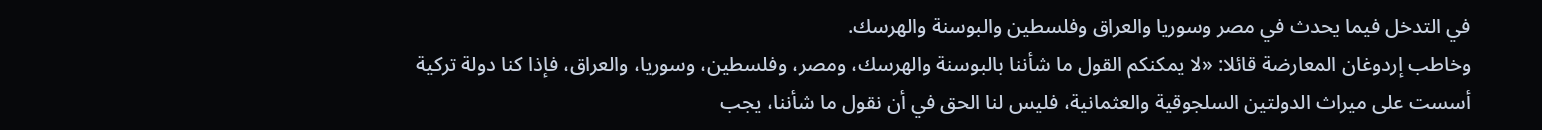في التدخل فيما يحدث في مصر وسوريا والعراق وفلسطين والبوسنة والهرسك.
وخاطب إردوغان المعارضة قائلا: «لا يمكنكم القول ما شأننا بالبوسنة والهرسك، ومصر، وفلسطين، وسوريا، والعراق، فإذا كنا دولة تركية أسست على ميراث الدولتين السلجوقية والعثمانية، فليس لنا الحق في أن نقول ما شأننا، يجب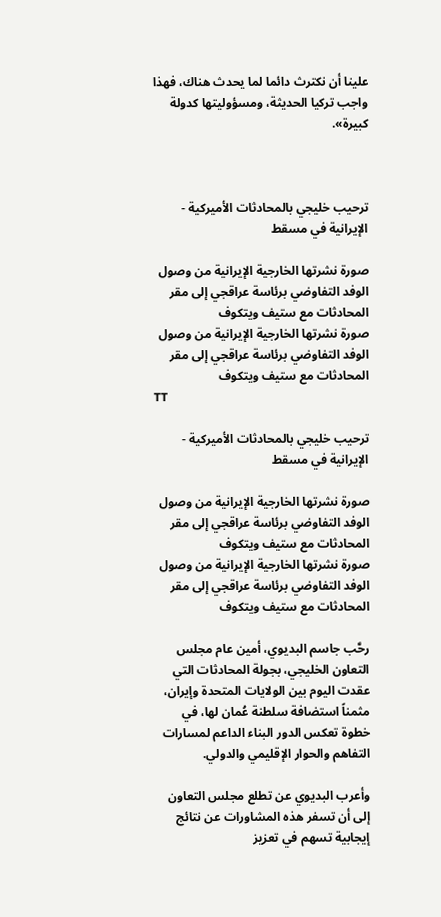علينا أن نكترث دائما لما يحدث هناك، فهذا واجب تركيا الحديثة، ومسؤوليتها كدولة كبيرة».



ترحيب خليجي بالمحادثات الأميركية - الإيرانية في مسقط

صورة نشرتها الخارجية الإيرانية من وصول الوفد التفاوضي برئاسة عراقجي إلى مقر المحادثات مع ستيف ويتكوف
صورة نشرتها الخارجية الإيرانية من وصول الوفد التفاوضي برئاسة عراقجي إلى مقر المحادثات مع ستيف ويتكوف
TT

ترحيب خليجي بالمحادثات الأميركية - الإيرانية في مسقط

صورة نشرتها الخارجية الإيرانية من وصول الوفد التفاوضي برئاسة عراقجي إلى مقر المحادثات مع ستيف ويتكوف
صورة نشرتها الخارجية الإيرانية من وصول الوفد التفاوضي برئاسة عراقجي إلى مقر المحادثات مع ستيف ويتكوف

رحَّب جاسم البديوي، أمين عام مجلس التعاون الخليجي، بجولة المحادثات التي عقدت اليوم بين الولايات المتحدة وإيران، مثمناً استضافة سلطنة عُمان لها، في خطوة تعكس الدور البناء الداعم لمسارات التفاهم والحوار الإقليمي والدولي.

وأعرب البديوي عن تطلع مجلس التعاون إلى أن تسفر هذه المشاورات عن نتائج إيجابية تسهم في تعزيز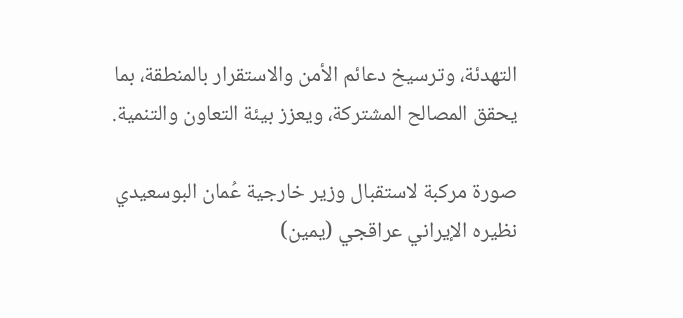التهدئة، وترسيخ دعائم الأمن والاستقرار بالمنطقة، بما يحقق المصالح المشتركة، ويعزز بيئة التعاون والتنمية.

صورة مركبة لاستقبال وزير خارجية عُمان البوسعيدي نظيره الإيراني عراقجي (يمين)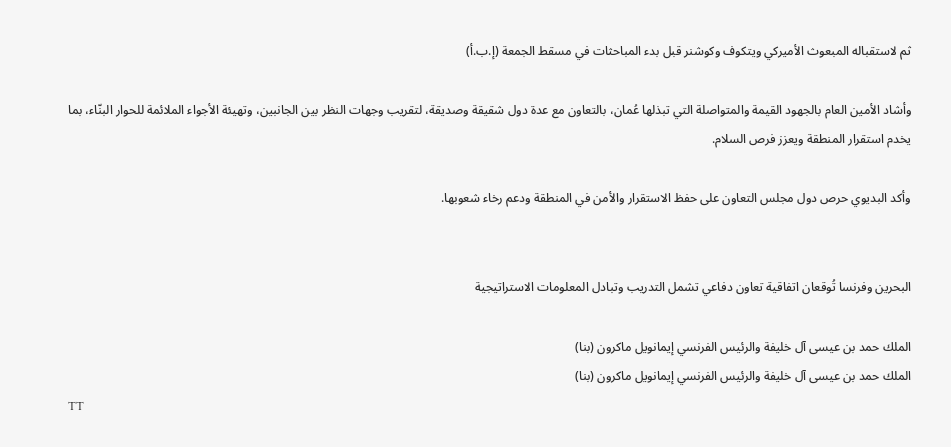ثم لاستقباله المبعوث الأميركي ويتكوف وكوشنر قبل بدء المباحثات في مسقط الجمعة (إ.ب.أ)

وأشاد الأمين العام بالجهود القيمة والمتواصلة التي تبذلها عُمان، بالتعاون مع عدة دول شقيقة وصديقة، لتقريب وجهات النظر بين الجانبين، وتهيئة الأجواء الملائمة للحوار البنّاء، بما يخدم استقرار المنطقة ويعزز فرص السلام.

وأكد البديوي حرص دول مجلس التعاون على حفظ الاستقرار والأمن في المنطقة ودعم رخاء شعوبها.


البحرين وفرنسا تُوقعان اتفاقية تعاون دفاعي تشمل التدريب وتبادل المعلومات الاستراتيجية

الملك حمد بن عيسى آل خليفة والرئيس الفرنسي إيمانويل ماكرون (بنا)
الملك حمد بن عيسى آل خليفة والرئيس الفرنسي إيمانويل ماكرون (بنا)
TT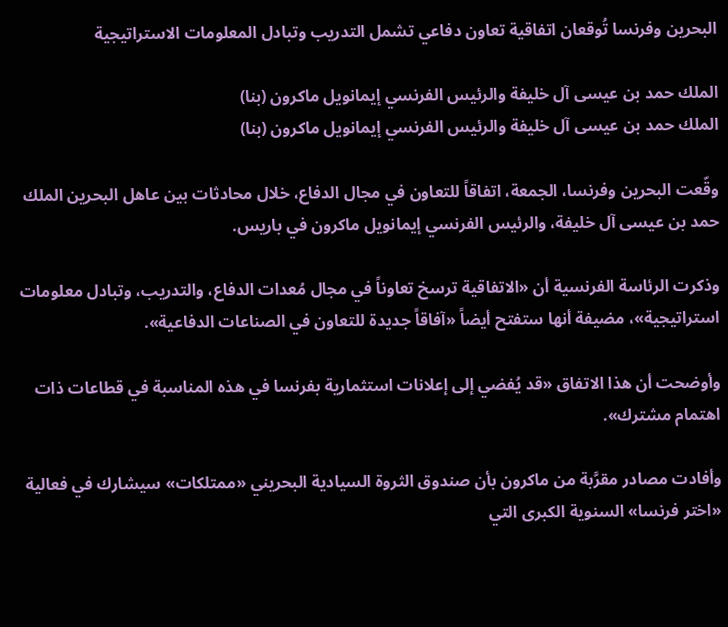البحرين وفرنسا تُوقعان اتفاقية تعاون دفاعي تشمل التدريب وتبادل المعلومات الاستراتيجية

الملك حمد بن عيسى آل خليفة والرئيس الفرنسي إيمانويل ماكرون (بنا)
الملك حمد بن عيسى آل خليفة والرئيس الفرنسي إيمانويل ماكرون (بنا)

وقّعت البحرين وفرنسا، الجمعة، اتفاقاً للتعاون في مجال الدفاع، خلال محادثات بين عاهل البحرين الملك حمد بن عيسى آل خليفة، والرئيس الفرنسي إيمانويل ماكرون في باريس.

وذكرت الرئاسة الفرنسية أن «الاتفاقية ترسخ تعاوناً في مجال مُعدات الدفاع، والتدريب، وتبادل معلومات استراتيجية»، مضيفة أنها ستفتح أيضاً «آفاقاً جديدة للتعاون في الصناعات الدفاعية».

وأوضحت أن هذا الاتفاق «قد يُفضي إلى إعلانات استثمارية بفرنسا في هذه المناسبة في قطاعات ذات اهتمام مشترك».

وأفادت مصادر مقرَّبة من ماكرون بأن صندوق الثروة السيادية البحريني «ممتلكات» سيشارك في فعالية «اختر فرنسا» السنوية الكبرى التي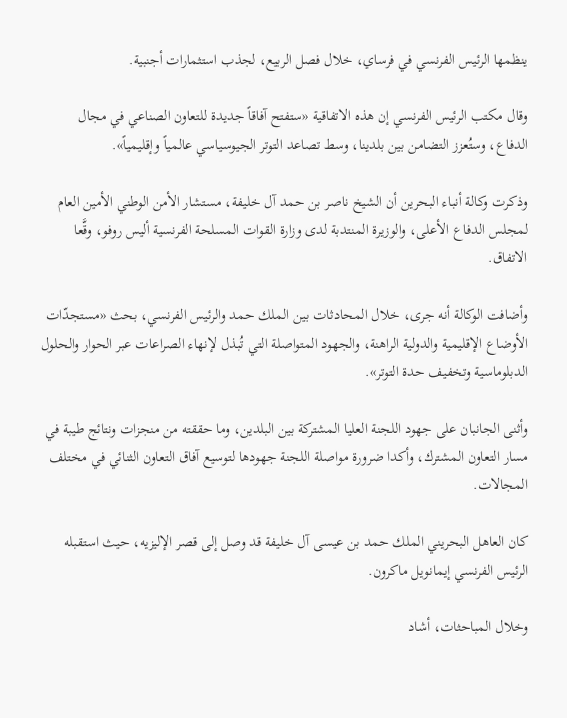ينظمها الرئيس الفرنسي في فرساي، خلال فصل الربيع، لجذب استثمارات أجنبية.

وقال مكتب الرئيس الفرنسي إن هذه الاتفاقية «ستفتح آفاقاً جديدة للتعاون الصناعي في مجال الدفاع، وستُعزز التضامن بين بلدينا، وسط تصاعد التوتر الجيوسياسي عالمياً وإقليمياً».

وذكرت وكالة أنباء البحرين أن الشيخ ناصر بن حمد آل خليفة، مستشار الأمن الوطني الأمين العام لمجلس الدفاع الأعلى، والوزيرة المنتدبة لدى وزارة القوات المسلحة الفرنسية أليس روفو، وقَّعا الاتفاق.

وأضافت الوكالة أنه جرى، خلال المحادثات بين الملك حمد والرئيس الفرنسي، بحث «مستجدّات الأوضاع الإقليمية والدولية الراهنة، والجهود المتواصلة التي تُبذل لإنهاء الصراعات عبر الحوار والحلول الدبلوماسية وتخفيف حدة التوتر».

وأثنى الجانبان على جهود اللجنة العليا المشتركة بين البلدين، وما حققته من منجزات ونتائج طيبة في مسار التعاون المشترك، وأكدا ضرورة مواصلة اللجنة جهودها لتوسيع آفاق التعاون الثنائي في مختلف المجالات.

كان العاهل البحريني الملك حمد بن عيسى آل خليفة قد وصل إلى قصر الإليزيه، حيث استقبله الرئيس الفرنسي إيمانويل ماكرون.

وخلال المباحثات، أشاد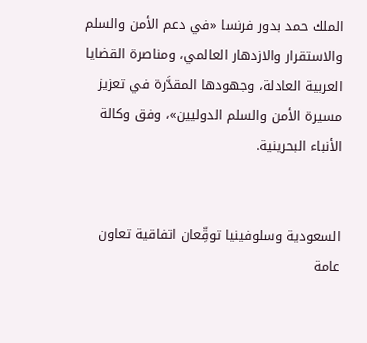الملك حمد بدور فرنسا «في دعم الأمن والسلم والاستقرار والازدهار العالمي، ومناصرة القضايا العربية العادلة، وجهودها المقدَّرة في تعزيز مسيرة الأمن والسلم الدوليين»، وفق وكالة الأنباء البحرينية.


السعودية وسلوفينيا توقِّعان اتفاقية تعاون عامة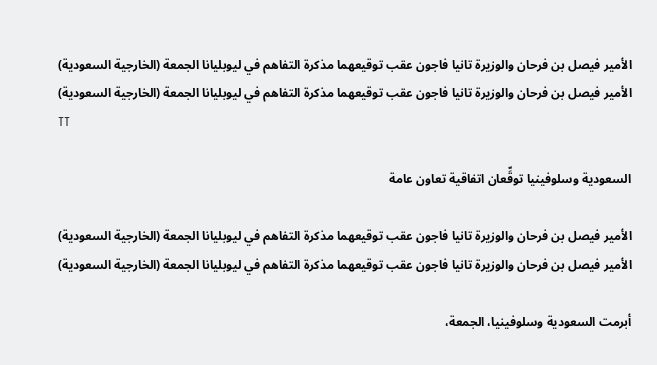الأمير فيصل بن فرحان والوزيرة تانيا فاجون عقب توقيعهما مذكرة التفاهم في ليوبليانا الجمعة (الخارجية السعودية)
الأمير فيصل بن فرحان والوزيرة تانيا فاجون عقب توقيعهما مذكرة التفاهم في ليوبليانا الجمعة (الخارجية السعودية)
TT

السعودية وسلوفينيا توقِّعان اتفاقية تعاون عامة

الأمير فيصل بن فرحان والوزيرة تانيا فاجون عقب توقيعهما مذكرة التفاهم في ليوبليانا الجمعة (الخارجية السعودية)
الأمير فيصل بن فرحان والوزيرة تانيا فاجون عقب توقيعهما مذكرة التفاهم في ليوبليانا الجمعة (الخارجية السعودية)

أبرمت السعودية وسلوفينيا، الجمعة،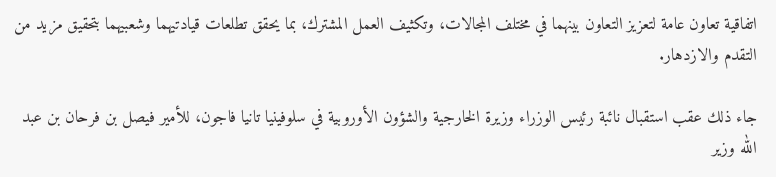اتفاقية تعاون عامة لتعزيز التعاون بينهما في مختلف المجالات، وتكثيف العمل المشترك، بما يحقق تطلعات قيادتيهما وشعبيهما بتحقيق مزيد من التقدم والازدهار.

جاء ذلك عقب استقبال نائبة رئيس الوزراء وزيرة الخارجية والشؤون الأوروبية في سلوفينيا تانيا فاجون، للأمير فيصل بن فرحان بن عبد الله وزير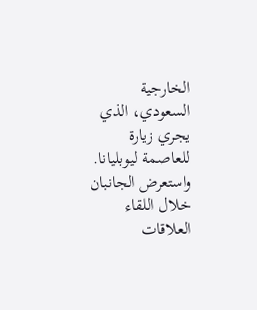الخارجية السعودي، الذي يجري زيارة للعاصمة ليوبليانا. واستعرض الجانبان خلال اللقاء العلاقات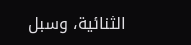الثنائية، وسبل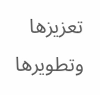تعزيزها وتطويرها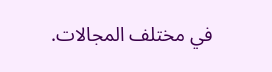في مختلف المجالات.